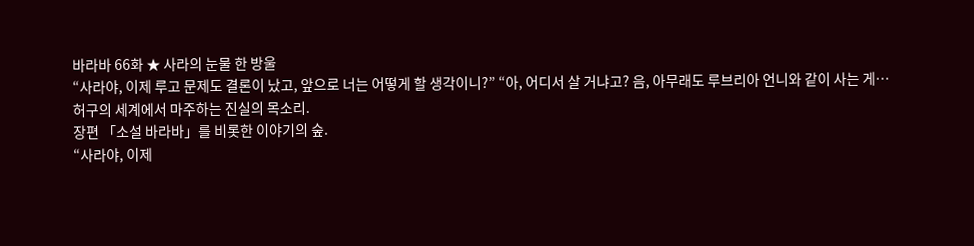바라바 66화 ★ 사라의 눈물 한 방울
“사라야, 이제 루고 문제도 결론이 났고, 앞으로 너는 어떻게 할 생각이니?” “아, 어디서 살 거냐고? 음, 아무래도 루브리아 언니와 같이 사는 게…
허구의 세계에서 마주하는 진실의 목소리.
장편 「소설 바라바」를 비롯한 이야기의 숲.
“사라야, 이제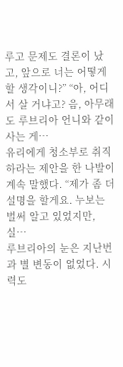루고 문제도 결론이 났고, 앞으로 너는 어떻게 할 생각이니?” “아, 어디서 살 거냐고? 음, 아무래도 루브리아 언니와 같이 사는 게…
유리에게 청소부로 취직하라는 제안을 한 나발이 계속 말했다. “제가 좀 더 설명을 할게요. 누보는 벌써 알고 있었지만, 실…
루브리아의 눈은 지난번과 별 변동이 없었다. 시력도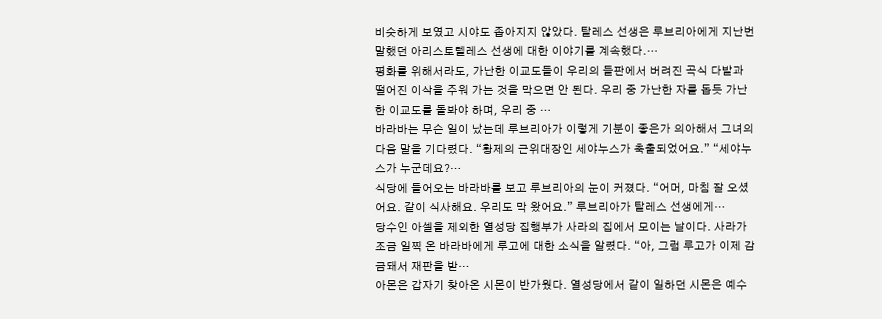비슷하게 보였고 시야도 좁아지지 않았다. 탈레스 선생은 루브리아에게 지난번 말했던 아리스토텔레스 선생에 대한 이야기를 계속했다.…
평화를 위해서라도, 가난한 이교도들이 우리의 들판에서 버려진 곡식 다발과 떨어진 이삭을 주워 가는 것을 막으면 안 된다. 우리 중 가난한 자를 돕듯 가난한 이교도를 돌봐야 하며, 우리 중 …
바라바는 무슨 일이 났는데 루브리아가 이렇게 기분이 좋은가 의아해서 그녀의 다음 말을 기다렸다. “황제의 근위대장인 세야누스가 축출되었어요.” “세야누스가 누군데요?…
식당에 들어오는 바라바를 보고 루브리아의 눈이 커졌다. “어머, 마침 잘 오셨어요. 같이 식사해요. 우리도 막 왔어요.” 루브리아가 탈레스 선생에게…
당수인 아셀을 제외한 열성당 집행부가 사라의 집에서 모이는 날이다. 사라가 조금 일찍 온 바라바에게 루고에 대한 소식을 알렸다. “아, 그럼 루고가 이제 감금돼서 재판을 받…
아몬은 갑자기 찾아온 시몬이 반가웠다. 열성당에서 같이 일하던 시몬은 예수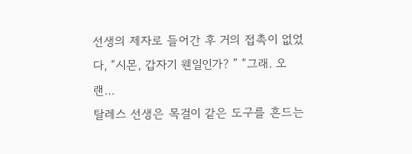선생의 제자로 들어간 후 거의 접촉이 없었다, “시몬, 갑자기 웬일인가? ” “그래. 오랜…
탈레스 선생은 목걸이 같은 도구를 흔드는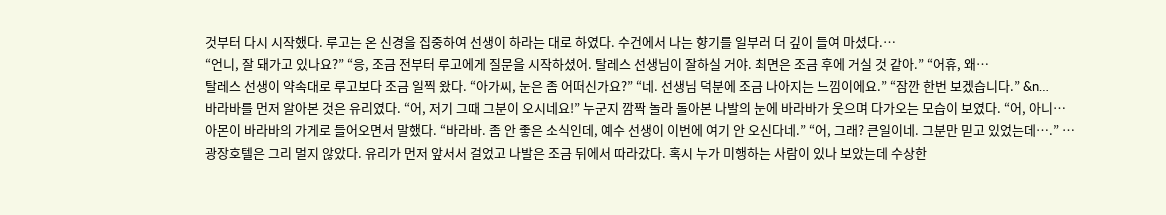것부터 다시 시작했다. 루고는 온 신경을 집중하여 선생이 하라는 대로 하였다. 수건에서 나는 향기를 일부러 더 깊이 들여 마셨다.…
“언니, 잘 돼가고 있나요?” “응, 조금 전부터 루고에게 질문을 시작하셨어. 탈레스 선생님이 잘하실 거야. 최면은 조금 후에 거실 것 같아.” “어휴, 왜…
탈레스 선생이 약속대로 루고보다 조금 일찍 왔다. “아가씨, 눈은 좀 어떠신가요?” “네. 선생님 덕분에 조금 나아지는 느낌이에요.” “잠깐 한번 보겠습니다.” &n…
바라바를 먼저 알아본 것은 유리였다. “어, 저기 그때 그분이 오시네요!” 누군지 깜짝 놀라 돌아본 나발의 눈에 바라바가 웃으며 다가오는 모습이 보였다. “어, 아니…
아몬이 바라바의 가게로 들어오면서 말했다. “바라바. 좀 안 좋은 소식인데, 예수 선생이 이번에 여기 안 오신다네.” “어, 그래? 큰일이네. 그분만 믿고 있었는데….” …
광장호텔은 그리 멀지 않았다. 유리가 먼저 앞서서 걸었고 나발은 조금 뒤에서 따라갔다. 혹시 누가 미행하는 사람이 있나 보았는데 수상한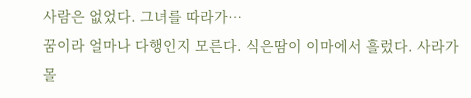사람은 없었다. 그녀를 따라가…
꿈이라 얼마나 다행인지 모른다. 식은땀이 이마에서 흘렀다. 사라가 몰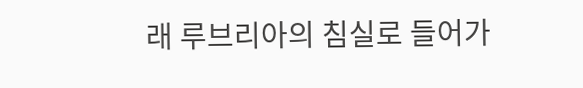래 루브리아의 침실로 들어가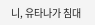니, 유타나가 침대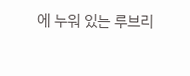에 누워 있는 루브리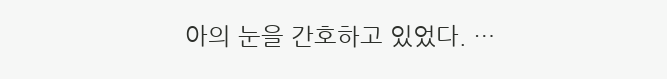아의 눈을 간호하고 있었다. …